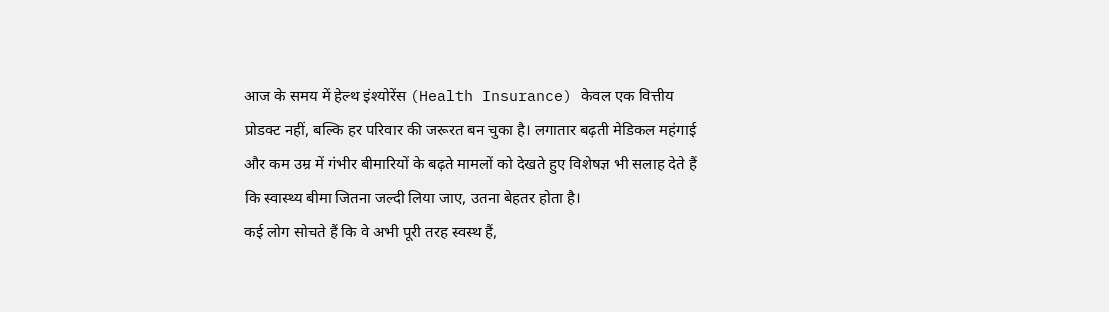आज के समय में हेल्थ इंश्योरेंस (Health Insurance) केवल एक वित्तीय प्रोडक्ट नहीं, बल्कि हर परिवार की जरूरत बन चुका है। लगातार बढ़ती मेडिकल महंगाई और कम उम्र में गंभीर बीमारियों के बढ़ते मामलों को देखते हुए विशेषज्ञ भी सलाह देते हैं कि स्वास्थ्य बीमा जितना जल्दी लिया जाए, उतना बेहतर होता है।
कई लोग सोचते हैं कि वे अभी पूरी तरह स्वस्थ हैं,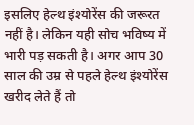इसलिए हेल्थ इंश्योरेंस की जरूरत नहीं है। लेकिन यही सोच भविष्य में भारी पड़ सकती है। अगर आप 30 साल की उम्र से पहले हेल्थ इंश्योरेंस खरीद लेते हैं तो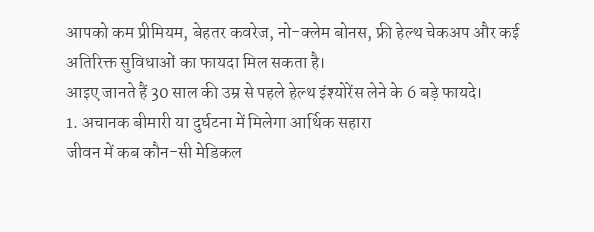आपको कम प्रीमियम, बेहतर कवरेज, नो-क्लेम बोनस, फ्री हेल्थ चेकअप और कई अतिरिक्त सुविधाओं का फायदा मिल सकता है।
आइए जानते हैं 30 साल की उम्र से पहले हेल्थ इंश्योरेंस लेने के 6 बड़े फायदे।
1. अचानक बीमारी या दुर्घटना में मिलेगा आर्थिक सहारा
जीवन में कब कौन-सी मेडिकल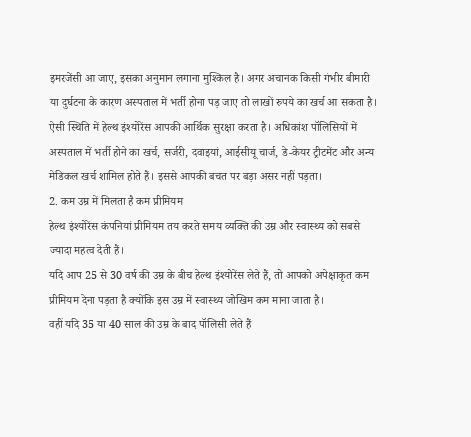इमरजेंसी आ जाए, इसका अनुमान लगाना मुश्किल है। अगर अचानक किसी गंभीर बीमारी या दुर्घटना के कारण अस्पताल में भर्ती होना पड़ जाए तो लाखों रुपये का खर्च आ सकता है।
ऐसी स्थिति में हेल्थ इंश्योरेंस आपकी आर्थिक सुरक्षा करता है। अधिकांश पॉलिसियों में अस्पताल में भर्ती होने का खर्च, सर्जरी, दवाइयां, आईसीयू चार्ज, डे-केयर ट्रीटमेंट और अन्य मेडिकल खर्च शामिल होते हैं। इससे आपकी बचत पर बड़ा असर नहीं पड़ता।
2. कम उम्र में मिलता है कम प्रीमियम
हेल्थ इंश्योरेंस कंपनियां प्रीमियम तय करते समय व्यक्ति की उम्र और स्वास्थ्य को सबसे ज्यादा महत्व देती हैं।
यदि आप 25 से 30 वर्ष की उम्र के बीच हेल्थ इंश्योरेंस लेते हैं, तो आपको अपेक्षाकृत कम प्रीमियम देना पड़ता है क्योंकि इस उम्र में स्वास्थ्य जोखिम कम माना जाता है।
वहीं यदि 35 या 40 साल की उम्र के बाद पॉलिसी लेते हैं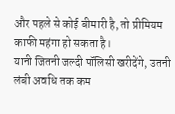और पहले से कोई बीमारी है, तो प्रीमियम काफी महंगा हो सकता है।
यानी जितनी जल्दी पॉलिसी खरीदेंगे, उतनी लंबी अवधि तक कम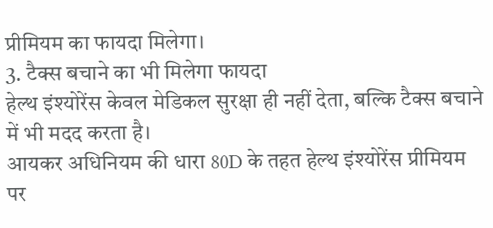प्रीमियम का फायदा मिलेगा।
3. टैक्स बचाने का भी मिलेगा फायदा
हेल्थ इंश्योरेंस केवल मेडिकल सुरक्षा ही नहीं देता, बल्कि टैक्स बचाने में भी मदद करता है।
आयकर अधिनियम की धारा 80D के तहत हेल्थ इंश्योरेंस प्रीमियम पर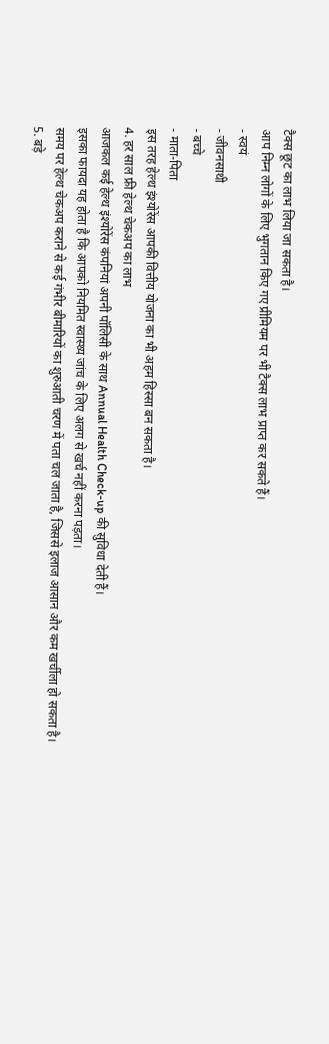टैक्स छूट का लाभ लिया जा सकता है।
आप निम्न लोगों के लिए भुगतान किए गए प्रीमियम पर भी टैक्स लाभ प्राप्त कर सकते हैं।
- स्वयं
- जीवनसाथी
- बच्चे
- माता-पिता
इस तरह हेल्थ इंश्योरेंस आपकी वित्तीय योजना का भी अहम हिस्सा बन सकता है।
4. हर साल फ्री हेल्थ चेकअप का लाभ
आजकल कई हेल्थ इंश्योरेंस कंपनियां अपनी पॉलिसी के साथ Annual Health Check-up की सुविधा देती हैं।
इसका फायदा यह होता है कि आपको नियमित स्वास्थ्य जांच के लिए अलग से खर्च नहीं करना पड़ता।
समय पर हेल्थ चेकअप कराने से कई गंभीर बीमारियों का शुरुआती चरण में पता चल जाता है, जिससे इलाज आसान और कम खर्चीला हो सकता है।
5. बड़े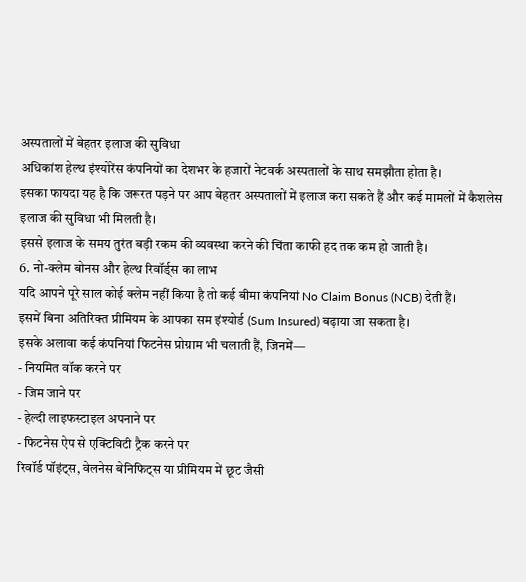अस्पतालों में बेहतर इलाज की सुविधा
अधिकांश हेल्थ इंश्योरेंस कंपनियों का देशभर के हजारों नेटवर्क अस्पतालों के साथ समझौता होता है।
इसका फायदा यह है कि जरूरत पड़ने पर आप बेहतर अस्पतालों में इलाज करा सकते हैं और कई मामलों में कैशलेस इलाज की सुविधा भी मिलती है।
इससे इलाज के समय तुरंत बड़ी रकम की व्यवस्था करने की चिंता काफी हद तक कम हो जाती है।
6. नो-क्लेम बोनस और हेल्थ रिवॉर्ड्स का लाभ
यदि आपने पूरे साल कोई क्लेम नहीं किया है तो कई बीमा कंपनियां No Claim Bonus (NCB) देती हैं।
इसमें बिना अतिरिक्त प्रीमियम के आपका सम इंश्योर्ड (Sum Insured) बढ़ाया जा सकता है।
इसके अलावा कई कंपनियां फिटनेस प्रोग्राम भी चलाती हैं, जिनमें—
- नियमित वॉक करने पर
- जिम जाने पर
- हेल्दी लाइफस्टाइल अपनाने पर
- फिटनेस ऐप से एक्टिविटी ट्रैक करने पर
रिवॉर्ड पॉइंट्स, वेलनेस बेनिफिट्स या प्रीमियम में छूट जैसी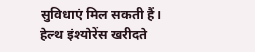सुविधाएं मिल सकती हैं।
हेल्थ इंश्योरेंस खरीदते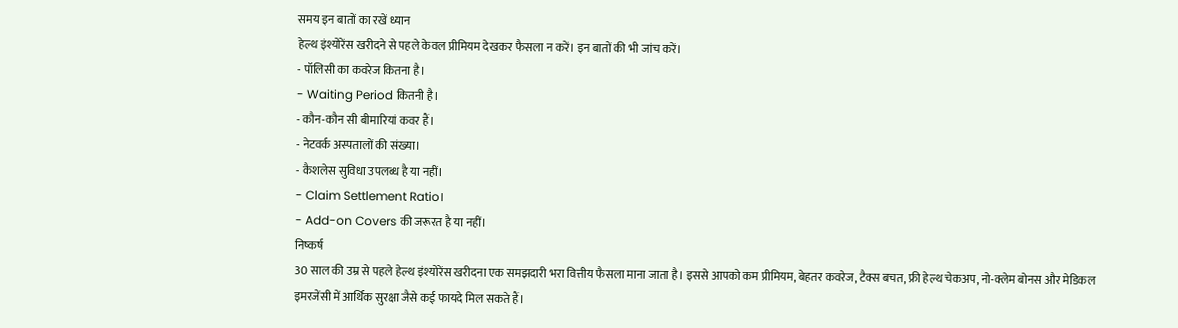समय इन बातों का रखें ध्यान
हेल्थ इंश्योरेंस खरीदने से पहले केवल प्रीमियम देखकर फैसला न करें। इन बातों की भी जांच करें।
- पॉलिसी का कवरेज कितना है।
- Waiting Period कितनी है।
- कौन-कौन सी बीमारियां कवर हैं।
- नेटवर्क अस्पतालों की संख्या।
- कैशलेस सुविधा उपलब्ध है या नहीं।
- Claim Settlement Ratio।
- Add-on Covers की जरूरत है या नहीं।
निष्कर्ष
30 साल की उम्र से पहले हेल्थ इंश्योरेंस खरीदना एक समझदारी भरा वित्तीय फैसला माना जाता है। इससे आपको कम प्रीमियम, बेहतर कवरेज, टैक्स बचत, फ्री हेल्थ चेकअप, नो-क्लेम बोनस और मेडिकल इमरजेंसी में आर्थिक सुरक्षा जैसे कई फायदे मिल सकते हैं।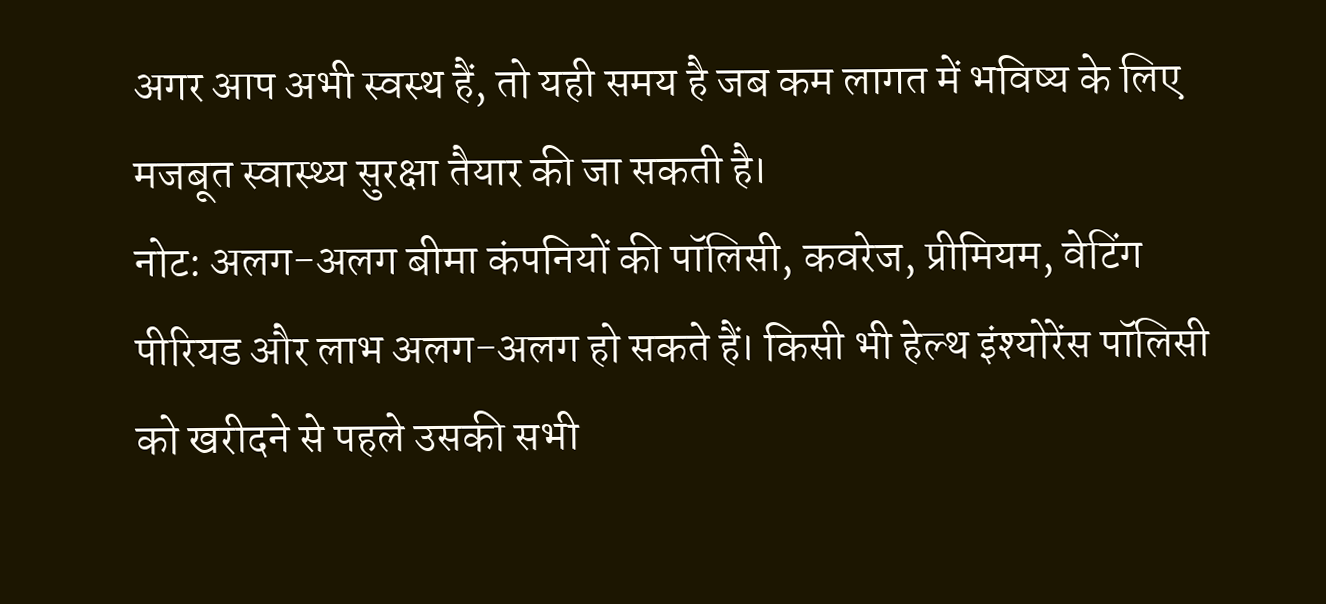अगर आप अभी स्वस्थ हैं, तो यही समय है जब कम लागत में भविष्य के लिए मजबूत स्वास्थ्य सुरक्षा तैयार की जा सकती है।
नोट: अलग-अलग बीमा कंपनियों की पॉलिसी, कवरेज, प्रीमियम, वेटिंग पीरियड और लाभ अलग-अलग हो सकते हैं। किसी भी हेल्थ इंश्योरेंस पॉलिसी को खरीदने से पहले उसकी सभी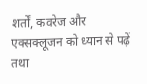शर्तों, कवरेज और एक्सक्लूजन को ध्यान से पढ़ें तथा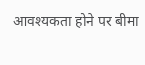आवश्यकता होने पर बीमा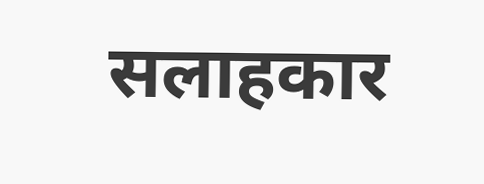सलाहकार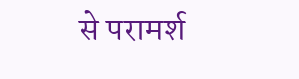से परामर्श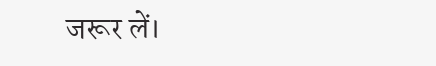जरूर लें।